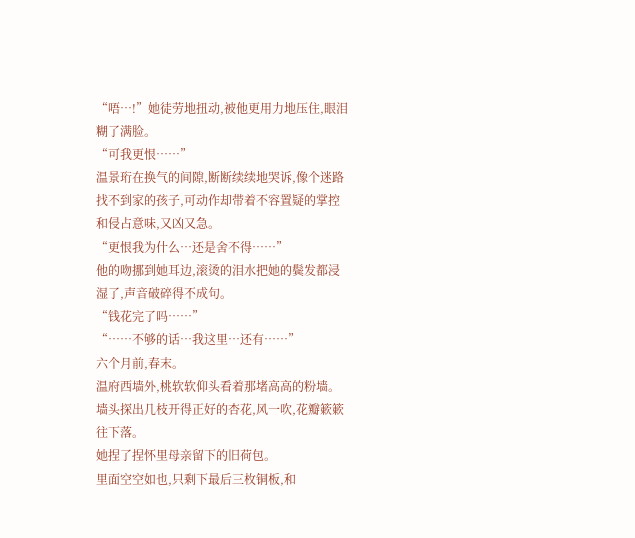“唔…!”她徒劳地扭动,被他更用力地压住,眼泪糊了满脸。
“可我更恨……”
温景珩在换气的间隙,断断续续地哭诉,像个迷路找不到家的孩子,可动作却带着不容置疑的掌控和侵占意味,又凶又急。
“更恨我为什么…还是舍不得……”
他的吻挪到她耳边,滚烫的泪水把她的鬓发都浸湿了,声音破碎得不成句。
“钱花完了吗……”
“……不够的话…我这里…还有……”
六个月前,春末。
温府西墙外,桃软软仰头看着那堵高高的粉墙。
墙头探出几枝开得正好的杏花,风一吹,花瓣簌簌往下落。
她捏了捏怀里母亲留下的旧荷包。
里面空空如也,只剩下最后三枚铜板,和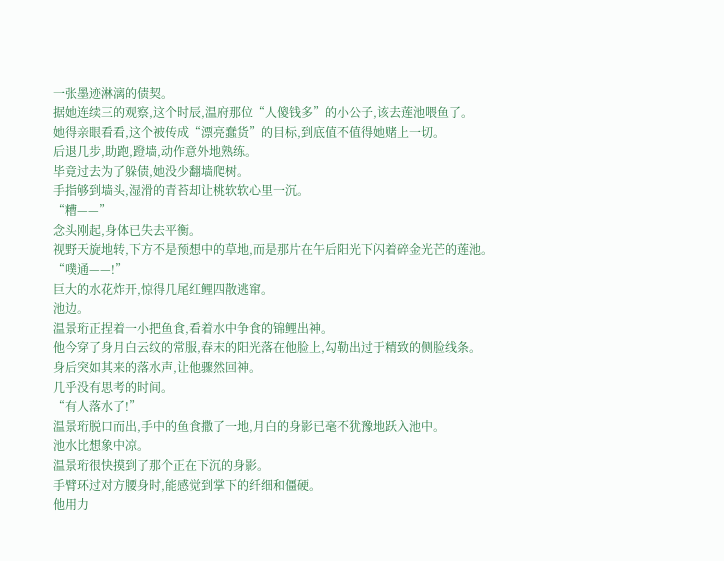一张墨迹淋漓的债契。
据她连续三的观察,这个时辰,温府那位“人傻钱多”的小公子,该去莲池喂鱼了。
她得亲眼看看,这个被传成“漂亮蠢货”的目标,到底值不值得她赌上一切。
后退几步,助跑,蹬墙,动作意外地熟练。
毕竟过去为了躲债,她没少翻墙爬树。
手指够到墙头,湿滑的青苔却让桃软软心里一沉。
“糟——”
念头刚起,身体已失去平衡。
视野天旋地转,下方不是预想中的草地,而是那片在午后阳光下闪着碎金光芒的莲池。
“噗通——!”
巨大的水花炸开,惊得几尾红鲤四散逃窜。
池边。
温景珩正捏着一小把鱼食,看着水中争食的锦鲤出神。
他今穿了身月白云纹的常服,春末的阳光落在他脸上,勾勒出过于精致的侧脸线条。
身后突如其来的落水声,让他骤然回神。
几乎没有思考的时间。
“有人落水了!”
温景珩脱口而出,手中的鱼食撒了一地,月白的身影已毫不犹豫地跃入池中。
池水比想象中凉。
温景珩很快摸到了那个正在下沉的身影。
手臂环过对方腰身时,能感觉到掌下的纤细和僵硬。
他用力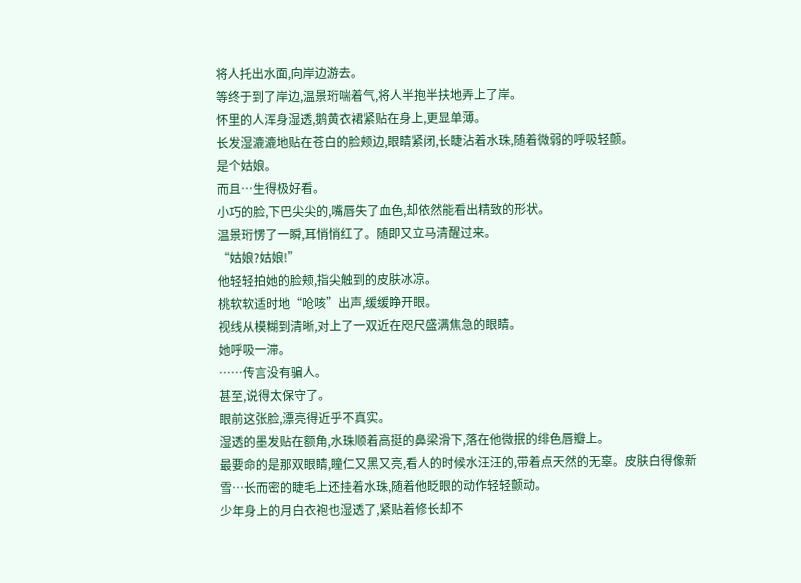将人托出水面,向岸边游去。
等终于到了岸边,温景珩喘着气,将人半抱半扶地弄上了岸。
怀里的人浑身湿透,鹅黄衣裙紧贴在身上,更显单薄。
长发湿漉漉地贴在苍白的脸颊边,眼睛紧闭,长睫沾着水珠,随着微弱的呼吸轻颤。
是个姑娘。
而且…生得极好看。
小巧的脸,下巴尖尖的,嘴唇失了血色,却依然能看出精致的形状。
温景珩愣了一瞬,耳悄悄红了。随即又立马清醒过来。
“姑娘?姑娘!”
他轻轻拍她的脸颊,指尖触到的皮肤冰凉。
桃软软适时地“呛咳”出声,缓缓睁开眼。
视线从模糊到清晰,对上了一双近在咫尺盛满焦急的眼睛。
她呼吸一滞。
……传言没有骗人。
甚至,说得太保守了。
眼前这张脸,漂亮得近乎不真实。
湿透的墨发贴在额角,水珠顺着高挺的鼻梁滑下,落在他微抿的绯色唇瓣上。
最要命的是那双眼睛,瞳仁又黑又亮,看人的时候水汪汪的,带着点天然的无辜。皮肤白得像新雪…长而密的睫毛上还挂着水珠,随着他眨眼的动作轻轻颤动。
少年身上的月白衣袍也湿透了,紧贴着修长却不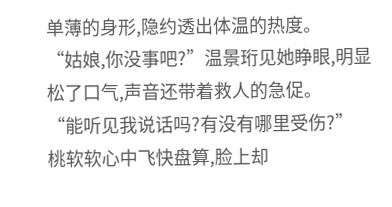单薄的身形,隐约透出体温的热度。
“姑娘,你没事吧?”温景珩见她睁眼,明显松了口气,声音还带着救人的急促。
“能听见我说话吗?有没有哪里受伤?”
桃软软心中飞快盘算,脸上却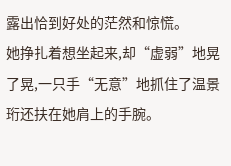露出恰到好处的茫然和惊慌。
她挣扎着想坐起来,却“虚弱”地晃了晃,一只手“无意”地抓住了温景珩还扶在她肩上的手腕。